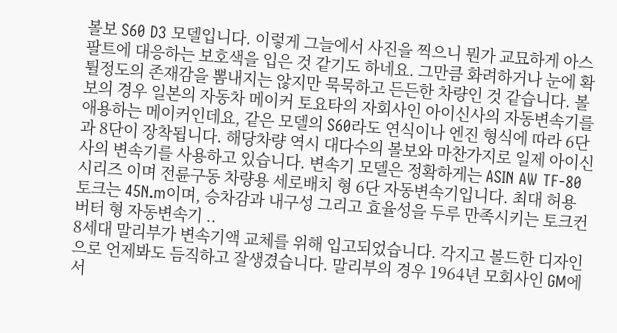볼보 S60 D3 모델입니다. 이렇게 그늘에서 사진을 찍으니 뭔가 교묘하게 아스팔트에 대응하는 보호색을 입은 것 같기도 하네요. 그만큼 화려하거나 눈에 확 튈정도의 존재감을 뽐내지는 않지만 묵묵하고 든든한 차량인 것 같습니다. 볼보의 경우 일본의 자동차 메이커 토요타의 자회사인 아이신사의 자동변속기를 애용하는 메이커인데요, 같은 모델의 S60라도 연식이나 엔진 형식에 따라 6단과 8단이 장착됩니다. 해당차량 역시 대다수의 볼보와 마찬가지로 일제 아이신사의 변속기를 사용하고 있습니다. 변속기 모델은 정확하게는 ASIN AW TF-80시리즈 이며 전륜구동 차량용 세로배치 형 6단 자동변속기입니다. 최대 허용 토크는 45N.m이며, 승차감과 내구성 그리고 효율성을 두루 만족시키는 토크컨버터 형 자동변속기 ..
8세대 말리부가 변속기액 교체를 위해 입고되었습니다. 각지고 볼드한 디자인으로 언제봐도 듬직하고 잘생겼습니다. 말리부의 경우 1964년 모회사인 GM에서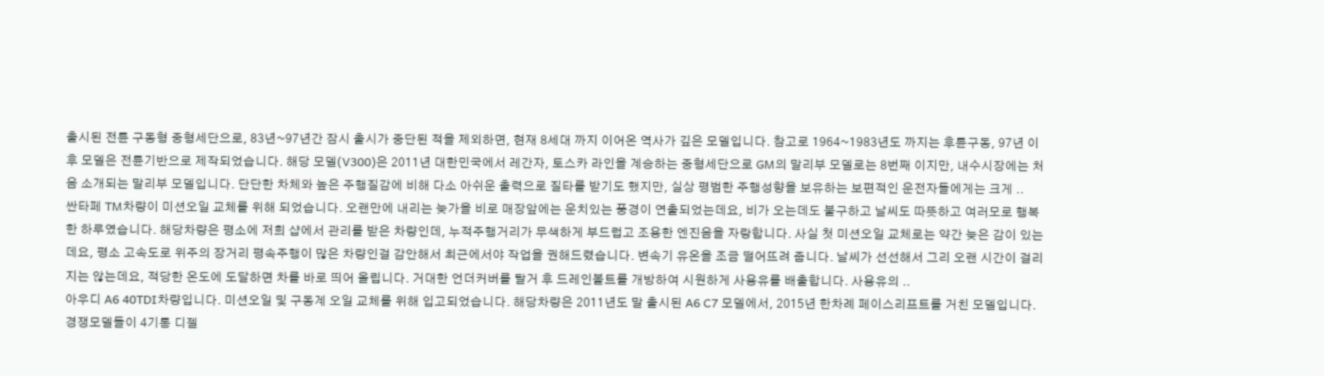출시된 전륜 구동형 중형세단으로, 83년~97년간 잠시 출시가 중단된 적을 제외하면, 현재 8세대 까지 이어온 역사가 깊은 모델입니다. 참고로 1964~1983년도 까지는 후륜구동, 97년 이 후 모델은 전륜기반으로 제작되었습니다. 해당 모델(V300)은 2011년 대한민국에서 레간자, 토스카 라인을 계승하는 중형세단으로 GM의 말리부 모델로는 8번째 이지만, 내수시장에는 처음 소개되는 말리부 모델입니다. 단단한 차체와 높은 주행질감에 비해 다소 아쉬운 출력으로 질타를 받기도 했지만, 실상 평범한 주행성향을 보유하는 보편적인 운전자들에게는 크게 ..
싼타페 TM차량이 미션오일 교체를 위해 되었습니다. 오랜만에 내리는 늦가을 비로 매장앞에는 운치있는 풍경이 연출되었는데요, 비가 오는데도 불구하고 날씨도 따뜻하고 여러모로 행복한 하루였습니다. 해당차량은 평소에 저희 샵에서 관리를 받은 차량인데, 누적주행거리가 무색하게 부드럽고 조용한 엔진음을 자랑합니다. 사실 첫 미션오일 교체로는 약간 늦은 감이 있는데요, 평소 고속도로 위주의 장거리 평속주행이 많은 차량인걸 감안해서 최근에서야 작업을 권해드렸습니다. 변속기 유온을 조금 떨어뜨려 줍니다. 날씨가 선선해서 그리 오랜 시간이 걸리지는 않는데요, 적당한 온도에 도달하면 차를 바로 띄어 올립니다. 거대한 언더커버를 탈거 후 드레인볼트를 개방하여 시원하게 사용유를 배출합니다. 사용유의 ..
아우디 A6 40TDI차량입니다. 미션오일 및 구동계 오일 교체를 위해 입고되었습니다. 해당차량은 2011년도 말 출시된 A6 C7 모델에서, 2015년 한차례 페이스리프트를 거친 모델입니다. 경쟁모델들이 4기통 디젤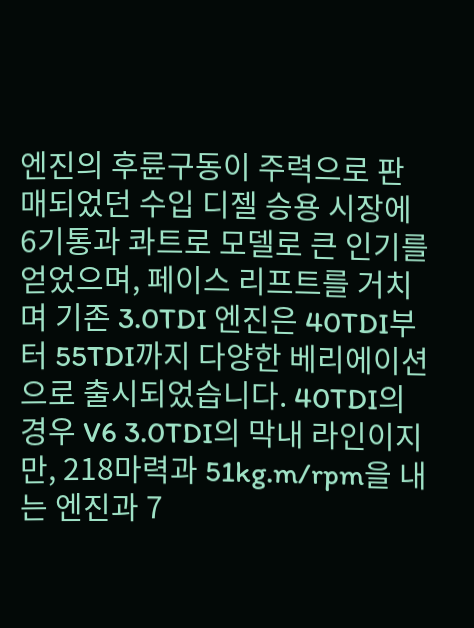엔진의 후륜구동이 주력으로 판매되었던 수입 디젤 승용 시장에 6기통과 콰트로 모델로 큰 인기를 얻었으며, 페이스 리프트를 거치며 기존 3.0TDI 엔진은 40TDI부터 55TDI까지 다양한 베리에이션으로 출시되었습니다. 40TDI의 경우 V6 3.0TDI의 막내 라인이지만, 218마력과 51kg.m/rpm을 내는 엔진과 7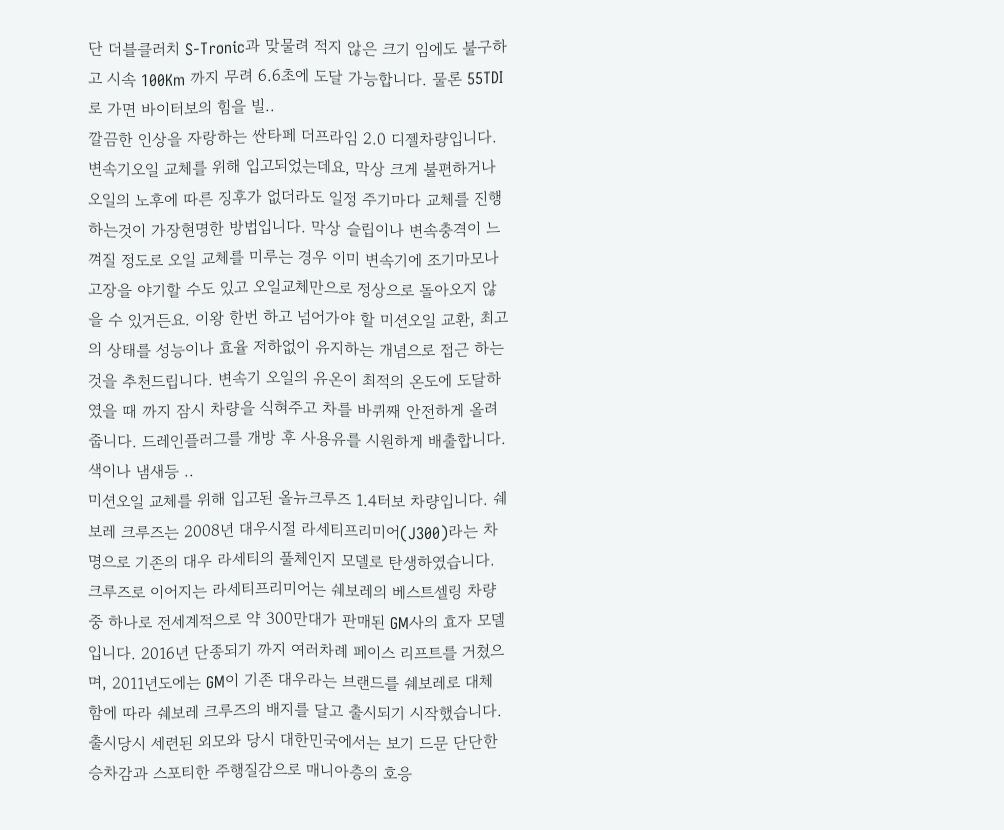단 더블클러치 S-Tronic과 맞물려 적지 않은 크기 임에도 불구하고 시속 100Km 까지 무려 6.6초에 도달 가능합니다. 물론 55TDI로 가면 바이터보의 힘을 빌..
깔끔한 인상을 자랑하는 싼타페 더프라임 2.0 디젤차량입니다. 변속기오일 교체를 위해 입고되었는데요, 막상 크게 불편하거나 오일의 노후에 따른 징후가 없더라도 일정 주기마다 교체를 진행하는것이 가장현명한 방법입니다. 막상 슬립이나 변속충격이 느껴질 정도로 오일 교체를 미루는 경우 이미 변속기에 조기마모나 고장을 야기할 수도 있고 오일교체만으로 정상으로 돌아오지 않을 수 있거든요. 이왕 한번 하고 넘어가야 할 미션오일 교환, 최고의 상태를 성능이나 효율 저하없이 유지하는 개념으로 접근 하는것을 추천드립니다. 변속기 오일의 유온이 최적의 온도에 도달하였을 때 까지 잠시 차량을 식혀주고 차를 바퀴째 안전하게 올려줍니다. 드레인플러그를 개방 후 사용유를 시원하게 배출합니다. 색이나 냄새등 ..
미션오일 교체를 위해 입고된 올뉴크루즈 1.4터보 차량입니다. 쉐보레 크루즈는 2008년 대우시절 라세티프리미어(J300)라는 차명으로 기존의 대우 라세티의 풀체인지 모델로 탄생하였습니다. 크루즈로 이어지는 라세티프리미어는 쉐보레의 베스트셀링 차량 중 하나로 전세계적으로 약 300만대가 판매된 GM사의 효자 모델입니다. 2016년 단종되기 까지 여러차례 페이스 리프트를 거쳤으며, 2011년도에는 GM이 기존 대우라는 브랜드를 쉐보레로 대체 함에 따라 쉐보레 크루즈의 배지를 달고 출시되기 시작했습니다. 출시당시 세련된 외모와 당시 대한민국에서는 보기 드문 단단한 승차감과 스포티한 주행질감으로 매니아층의 호응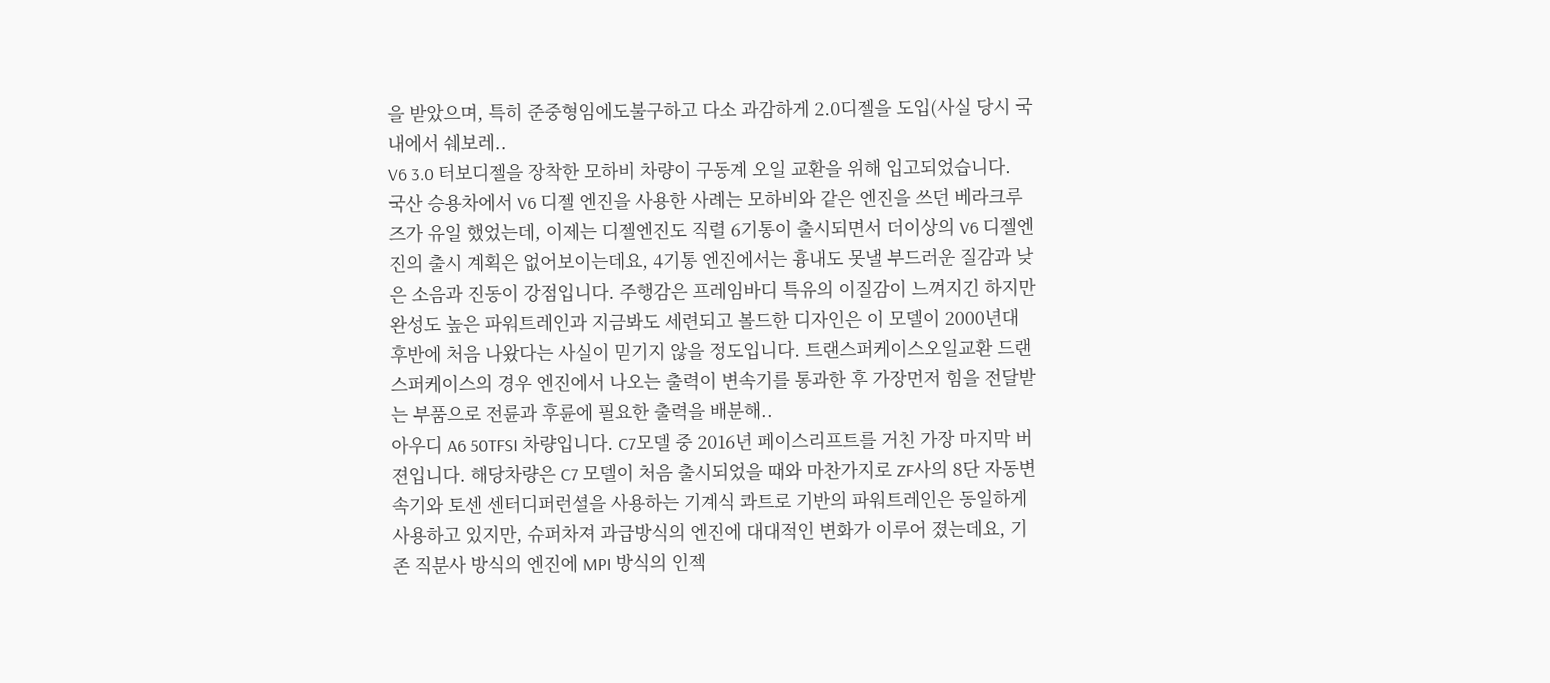을 받았으며, 특히 준중형임에도불구하고 다소 과감하게 2.0디젤을 도입(사실 당시 국내에서 쉐보레..
V6 3.0 터보디젤을 장착한 모하비 차량이 구동계 오일 교환을 위해 입고되었습니다. 국산 승용차에서 V6 디젤 엔진을 사용한 사례는 모하비와 같은 엔진을 쓰던 베라크루즈가 유일 했었는데, 이제는 디젤엔진도 직렬 6기통이 출시되면서 더이상의 V6 디젤엔진의 출시 계획은 없어보이는데요, 4기통 엔진에서는 흉내도 못낼 부드러운 질감과 낮은 소음과 진동이 강점입니다. 주행감은 프레임바디 특유의 이질감이 느껴지긴 하지만 완성도 높은 파워트레인과 지금봐도 세련되고 볼드한 디자인은 이 모델이 2000년대 후반에 처음 나왔다는 사실이 믿기지 않을 정도입니다. 트랜스퍼케이스오일교환 드랜스퍼케이스의 경우 엔진에서 나오는 출력이 변속기를 통과한 후 가장먼저 힘을 전달받는 부품으로 전륜과 후륜에 필요한 출력을 배분해..
아우디 A6 50TFSI 차량입니다. C7모델 중 2016년 페이스리프트를 거친 가장 마지막 버젼입니다. 해당차량은 C7 모델이 처음 출시되었을 때와 마찬가지로 ZF사의 8단 자동변속기와 토센 센터디퍼런셜을 사용하는 기계식 콰트로 기반의 파워트레인은 동일하게 사용하고 있지만, 슈퍼차져 과급방식의 엔진에 대대적인 변화가 이루어 졌는데요, 기존 직분사 방식의 엔진에 MPI 방식의 인젝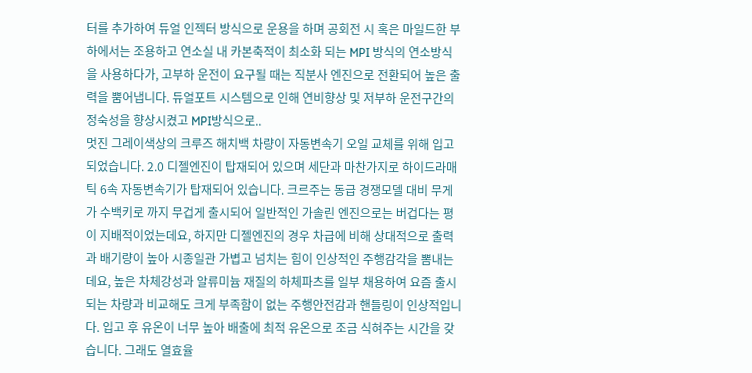터를 추가하여 듀얼 인젝터 방식으로 운용을 하며 공회전 시 혹은 마일드한 부하에서는 조용하고 연소실 내 카본축적이 최소화 되는 MPI 방식의 연소방식을 사용하다가, 고부하 운전이 요구될 때는 직분사 엔진으로 전환되어 높은 출력을 뿜어냅니다. 듀얼포트 시스템으로 인해 연비향상 및 저부하 운전구간의 정숙성을 향상시켰고 MPI방식으로..
멋진 그레이색상의 크루즈 해치백 차량이 자동변속기 오일 교체를 위해 입고되었습니다. 2.0 디젤엔진이 탑재되어 있으며 세단과 마찬가지로 하이드라매틱 6속 자동변속기가 탑재되어 있습니다. 크르주는 동급 경쟁모델 대비 무게가 수백키로 까지 무겁게 출시되어 일반적인 가솔린 엔진으로는 버겁다는 평이 지배적이었는데요, 하지만 디젤엔진의 경우 차급에 비해 상대적으로 출력과 배기량이 높아 시종일관 가볍고 넘치는 힘이 인상적인 주행감각을 뽐내는데요, 높은 차체강성과 알류미늄 재질의 하체파츠를 일부 채용하여 요즘 출시되는 차량과 비교해도 크게 부족함이 없는 주행안전감과 핸들링이 인상적입니다. 입고 후 유온이 너무 높아 배출에 최적 유온으로 조금 식혀주는 시간을 갖습니다. 그래도 열효율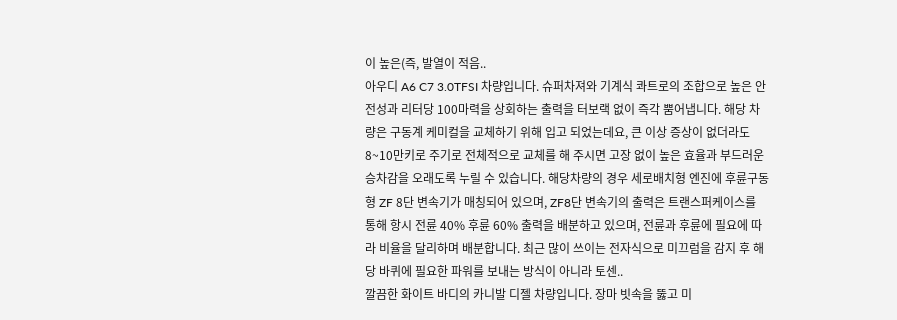이 높은(즉, 발열이 적음..
아우디 A6 C7 3.0TFSI 차량입니다. 슈퍼차져와 기계식 콰트로의 조합으로 높은 안전성과 리터당 100마력을 상회하는 출력을 터보랙 없이 즉각 뿜어냅니다. 해당 차량은 구동계 케미컬을 교체하기 위해 입고 되었는데요, 큰 이상 증상이 없더라도 8~10만키로 주기로 전체적으로 교체를 해 주시면 고장 없이 높은 효율과 부드러운 승차감을 오래도록 누릴 수 있습니다. 해당차량의 경우 세로배치형 엔진에 후륜구동형 ZF 8단 변속기가 매칭되어 있으며, ZF8단 변속기의 출력은 트랜스퍼케이스를 통해 항시 전륜 40% 후륜 60% 출력을 배분하고 있으며, 전륜과 후륜에 필요에 따라 비율을 달리하며 배분합니다. 최근 많이 쓰이는 전자식으로 미끄럼을 감지 후 해당 바퀴에 필요한 파워를 보내는 방식이 아니라 토센..
깔끔한 화이트 바디의 카니발 디젤 차량입니다. 장마 빗속을 뚫고 미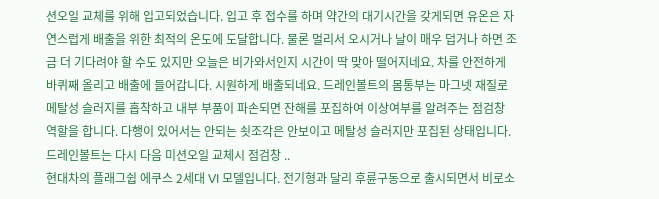션오일 교체를 위해 입고되었습니다. 입고 후 접수를 하며 약간의 대기시간을 갖게되면 유온은 자연스럽게 배출을 위한 최적의 온도에 도달합니다. 물론 멀리서 오시거나 날이 매우 덥거나 하면 조금 더 기다려야 할 수도 있지만 오늘은 비가와서인지 시간이 딱 맞아 떨어지네요. 차를 안전하게 바퀴째 올리고 배출에 들어갑니다. 시원하게 배출되네요. 드레인볼트의 몸통부는 마그넷 재질로 메탈성 슬러지를 흡착하고 내부 부품이 파손되면 잔해를 포집하여 이상여부를 알려주는 점검창 역할을 합니다. 다행이 있어서는 안되는 쇳조각은 안보이고 메탈성 슬러지만 포집된 상태입니다. 드레인볼트는 다시 다음 미션오일 교체시 점검창 ..
현대차의 플래그쉽 에쿠스 2세대 VI 모델입니다. 전기형과 달리 후륜구동으로 출시되면서 비로소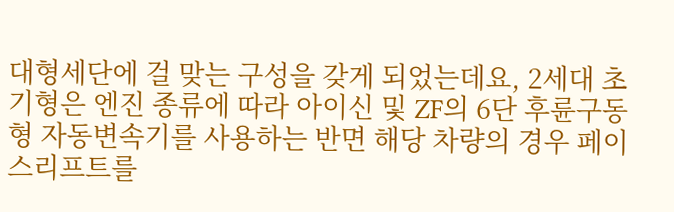대형세단에 걸 맞는 구성을 갖게 되었는데요, 2세대 초기형은 엔진 종류에 따라 아이신 및 ZF의 6단 후륜구동형 자동변속기를 사용하는 반면 해당 차량의 경우 페이스리프트를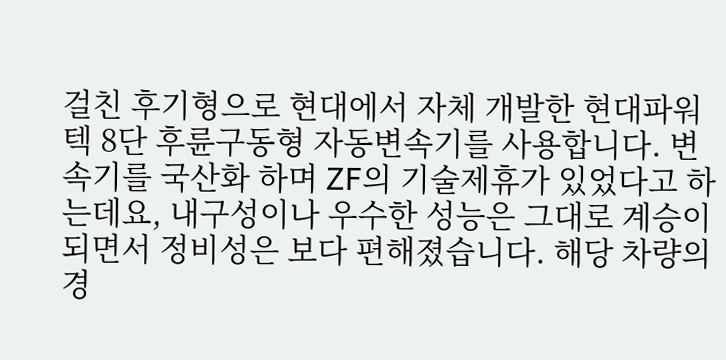걸친 후기형으로 현대에서 자체 개발한 현대파워텍 8단 후륜구동형 자동변속기를 사용합니다. 변속기를 국산화 하며 ZF의 기술제휴가 있었다고 하는데요, 내구성이나 우수한 성능은 그대로 계승이 되면서 정비성은 보다 편해졌습니다. 해당 차량의 경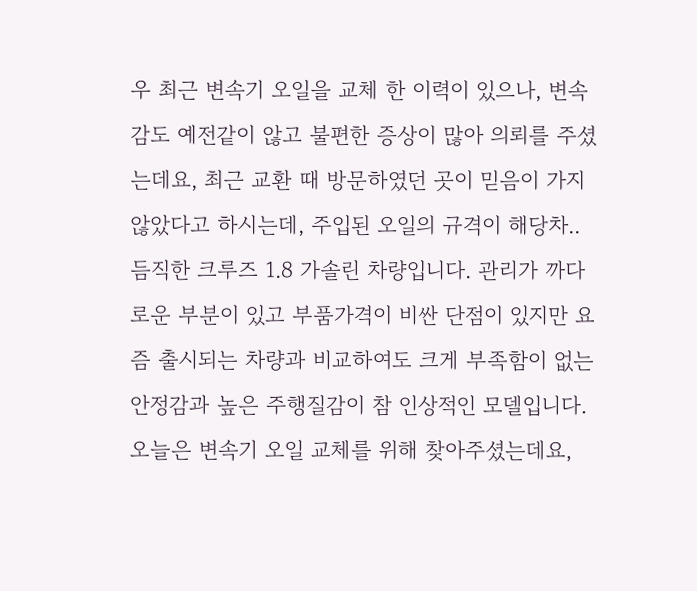우 최근 변속기 오일을 교체 한 이력이 있으나, 변속감도 예전같이 않고 불편한 증상이 많아 의뢰를 주셨는데요, 최근 교환 때 방문하였던 곳이 믿음이 가지 않았다고 하시는데, 주입된 오일의 규격이 해당차..
듬직한 크루즈 1.8 가솔린 차량입니다. 관리가 까다로운 부분이 있고 부품가격이 비싼 단점이 있지만 요즘 출시되는 차량과 비교하여도 크게 부족함이 없는 안정감과 높은 주행질감이 참 인상적인 모델입니다. 오늘은 변속기 오일 교체를 위해 찾아주셨는데요,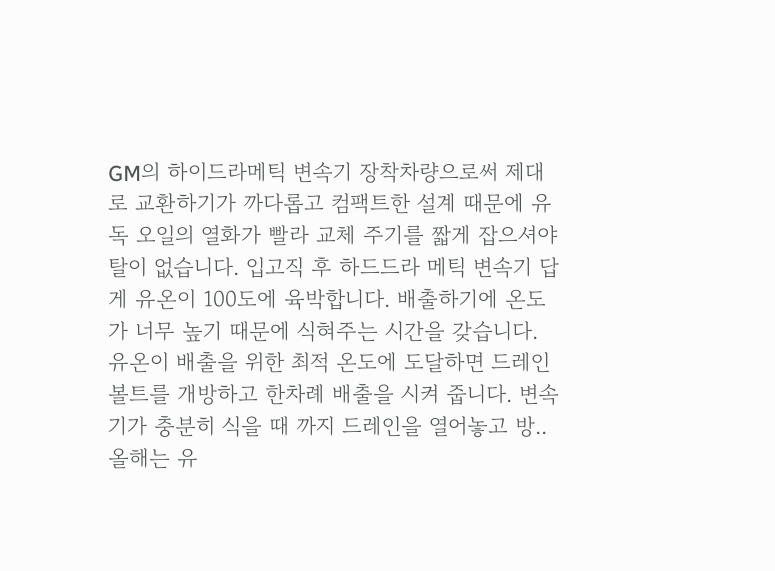GM의 하이드라메틱 변속기 장착차량으로써 제대로 교환하기가 까다롭고 컴팩트한 설계 때문에 유독 오일의 열화가 빨라 교체 주기를 짧게 잡으셔야 탈이 없습니다. 입고직 후 하드드라 메틱 변속기 답게 유온이 100도에 육박합니다. 배출하기에 온도가 너무 높기 때문에 식혀주는 시간을 갖습니다. 유온이 배출을 위한 최적 온도에 도달하면 드레인볼트를 개방하고 한차례 배출을 시켜 줍니다. 변속기가 충분히 식을 때 까지 드레인을 열어놓고 방..
올해는 유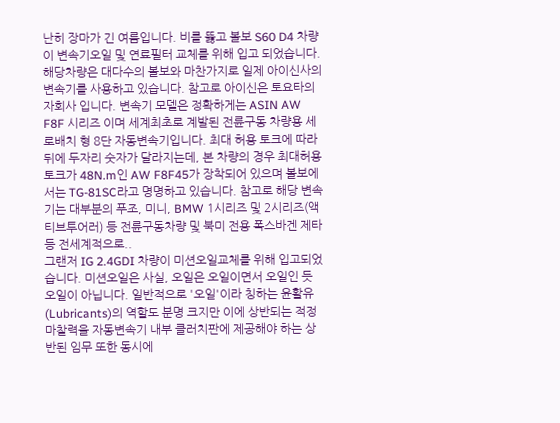난히 장마가 긴 여름입니다. 비를 뚫고 볼보 S60 D4 차량이 변속기오일 및 연료필터 교체를 위해 입고 되었습니다. 해당차량은 대다수의 볼보와 마찬가지로 일제 아이신사의 변속기를 사용하고 있습니다. 참고로 아이신은 토요타의 자회사 입니다. 변속기 모델은 정확하게는 ASIN AW F8F 시리즈 이며 세계최초로 계발된 전륜구동 차량용 세로배치 형 8단 자동변속기입니다. 최대 허용 토크에 따라 뒤에 두자리 숫자가 달라지는데, 본 차량의 경우 최대허용 토크가 48N.m인 AW F8F45가 장착되어 있으며 볼보에서는 TG-81SC라고 명명하고 있습니다. 참고로 해당 변속기는 대부분의 푸조, 미니, BMW 1시리즈 및 2시리즈(액티브투어러) 등 전륜구동차량 및 북미 전용 폭스바겐 제타 등 전세계적으로..
그랜저 IG 2.4GDI 차량이 미션오일교체를 위해 입고되었습니다. 미션오일은 사실, 오일은 오일이면서 오일인 듯 오일이 아닙니다. 일반적으로 '오일'이라 칭하는 윤활유(Lubricants)의 역할도 분명 크지만 이에 상반되는 적정 마찰력을 자동변속기 내부 클러치판에 제공해야 하는 상반된 임무 또한 동시에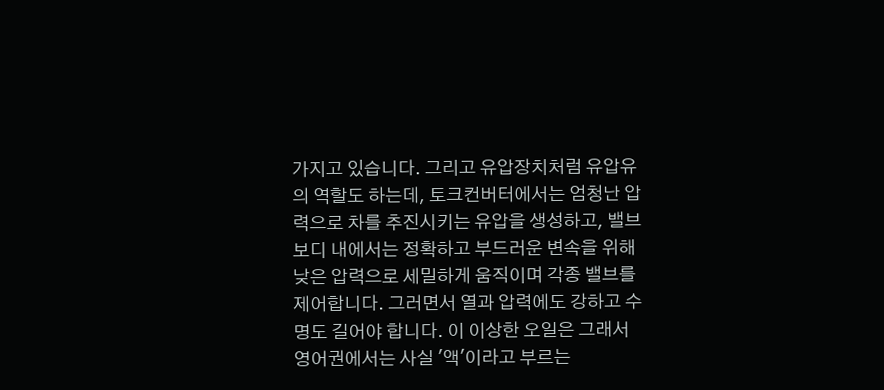가지고 있습니다. 그리고 유압장치처럼 유압유의 역할도 하는데, 토크컨버터에서는 엄청난 압력으로 차를 추진시키는 유압을 생성하고, 밸브 보디 내에서는 정확하고 부드러운 변속을 위해 낮은 압력으로 세밀하게 움직이며 각종 밸브를 제어합니다. 그러면서 열과 압력에도 강하고 수명도 길어야 합니다. 이 이상한 오일은 그래서 영어권에서는 사실 '액'이라고 부르는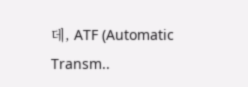데, ATF (Automatic Transm..